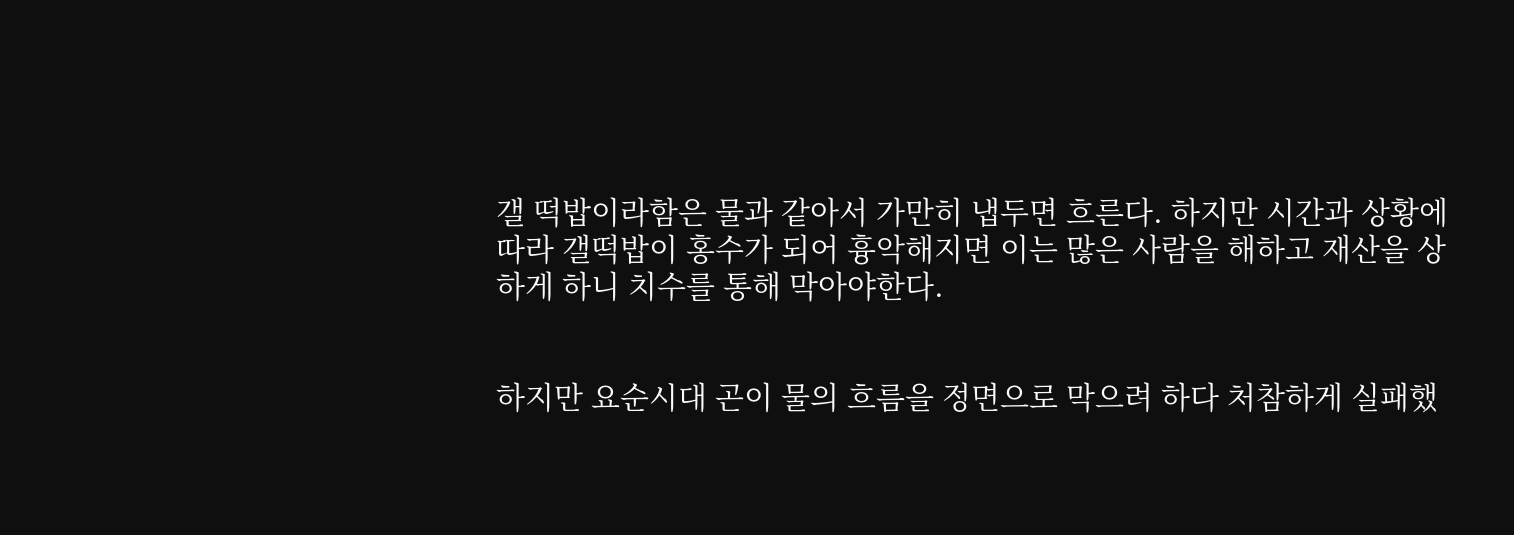갤 떡밥이라함은 물과 같아서 가만히 냅두면 흐른다. 하지만 시간과 상황에 따라 갤떡밥이 홍수가 되어 흉악해지면 이는 많은 사람을 해하고 재산을 상하게 하니 치수를 통해 막아야한다.


하지만 요순시대 곤이 물의 흐름을 정면으로 막으려 하다 처참하게 실패했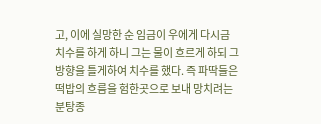고, 이에 실망한 순 임금이 우에게 다시금 치수를 하게 하니 그는 물이 흐르게 하되 그 방향을 틀게하여 치수를 했다. 즉 파딱들은 떡밥의 흐름을 험한곳으로 보내 망치려는 분탕종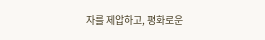자를 제압하고, 평화로운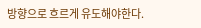방향으로 흐르게 유도해야한다.